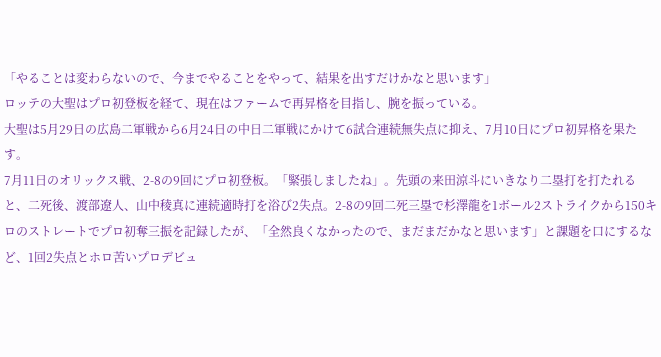「やることは変わらないので、今までやることをやって、結果を出すだけかなと思います」
ロッテの大聖はプロ初登板を経て、現在はファームで再昇格を目指し、腕を振っている。
大聖は5月29日の広島二軍戦から6月24日の中日二軍戦にかけて6試合連続無失点に抑え、7月10日にプロ初昇格を果たす。
7月11日のオリックス戦、2-8の9回にプロ初登板。「緊張しましたね」。先頭の来田涼斗にいきなり二塁打を打たれると、二死後、渡部遼人、山中稜真に連続適時打を浴び2失点。2-8の9回二死三塁で杉澤龍を1ボール2ストライクから150キロのストレートでプロ初奪三振を記録したが、「全然良くなかったので、まだまだかなと思います」と課題を口にするなど、1回2失点とホロ苦いプロデビュ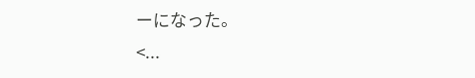ーになった。
<...